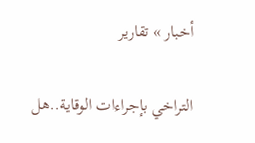أخبار » تقارير

التراخي بإجراءات الوقاية..هل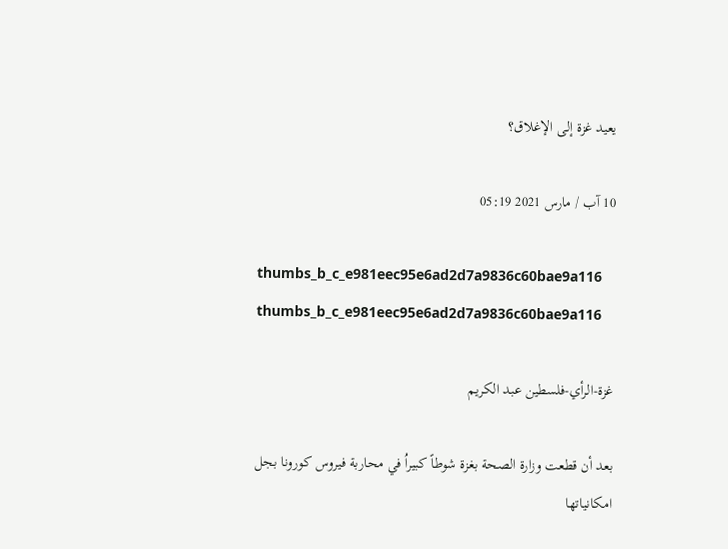يعيد غزة إلى الإغلاق؟

10 آب / مارس 2021 05:19

thumbs_b_c_e981eec95e6ad2d7a9836c60bae9a116
thumbs_b_c_e981eec95e6ad2d7a9836c60bae9a116

غزة-الرأي-فلسطين عبد الكريم

بعد أن قطعت وزارة الصحة بغزة شوطاً كبيراُ في محاربة فيروس كورونا بجل امكانياتها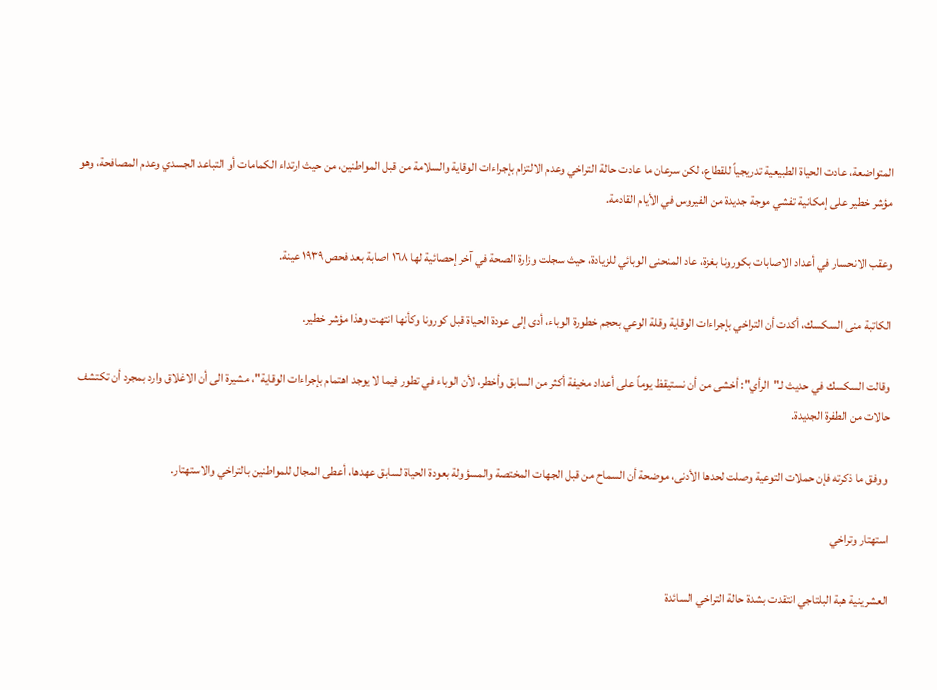المتواضعة، عادت الحياة الطبيعية تدريجياً للقطاع، لكن سرعان ما عادت حالة التراخي وعدم الالتزام بإجراءات الوقاية والسلامة من قبل المواطنين، من حيث ارتداء الكمامات أو التباعد الجسدي وعدم المصافحة، وهو مؤشر خطير على إمكانية تفشي موجة جديدة من الفيروس في الأيام القادمة.

وعقب الانحسار في أعداد الاصابات بكورونا بغزة، عاد المنحنى الوبائي للزيادة، حيث سجلت وزارة الصحة في آخر إحصائية لها ١٦٨ اصابة بعد فحص ١٩٣٩ عينة.

الكاتبة منى السكسك، أكدت أن التراخي بإجراءات الوقاية وقلة الوعي بحجم خطورة الوباء، أدى إلى عودة الحياة قبل كورونا وكأنها انتهت وهذا مؤشر خطير.

وقالت السكسك في حديث لـ"الرأي": أخشى من أن نستيقظ يوماً على أعداد مخيفة أكثر من السابق وأخطر، لأن الوباء في تطور فيما لا يوجد اهتمام بإجراءات الوقاية"، مشيرة الى أن الاغلاق وارد بمجرد أن تكتشف حالات من الطفرة الجديدة.

 ووفق ما ذكرته فإن حملات التوعية وصلت لحدها الأدنى، موضحة أن السماح من قبل الجهات المختصة والمسؤولة بعودة الحياة لسابق عهدها، أعطى المجال للمواطنين بالتراخي والاستهتار.

استهتار وتراخي

العشرينية هبة البلتاجي انتقدت بشدة حالة التراخي السائدة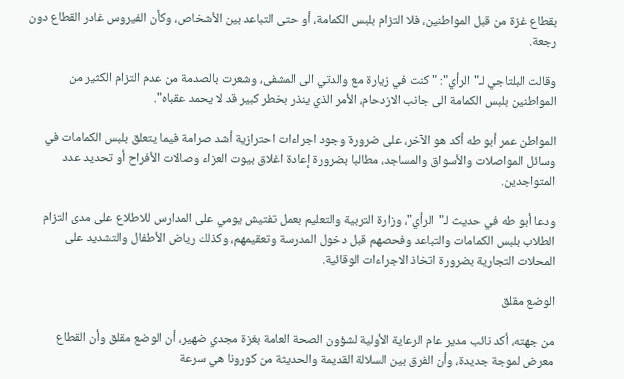بقطاع غزة من قبل المواطنين، فلا التزام بلبس الكمامة، أو حتى التباعد بين الأشخاص، وكأن الفيروس غادر القطاع دون رجعة.

وقالت البلتاجي لـ"الرأي": "كنت في زيارة مع والدتي الى المشفى، وشعرت بالصدمة من عدم التزام الكثير من المواطنين بلبس الكمامة الى جانب الازدحام، الأمر الذي ينذر بخطر كبير قد لا يحمد عقباه".

المواطن عمر أبو طه أكد هو الآخر، على ضرورة وجود اجراءات احترازية أشد صرامة فيما يتعلق بلبس الكمامات في وسائل المواصلات والأسواق والمساجد، مطالبا بضرورة إعادة اغلاق بيوت العزاء وصالات الأفراح أو تحديد عدد المتواجدين.

ودعا أبو طه في حديث لـ"الرأي"، وزارة التربية والتعليم بعمل تفتيش يومي على المدارس للاطلاع على مدى التزام الطلاب بلبس الكمامات والتباعد وفحصهم قبل دخول المدرسة وتعقيمهم، وكذلك رياض الأطفال والتشديد على المحلات التجارية بضرورة اتخاذ الاجراءات الوقائية.

الوضع مقلق

من جهته، أكد نائب مدير عام الرعاية الأولية لشؤون الصحة العامة بغزة مجدي ضهير، أن الوضع مقلق وأن القطاع معرض لموجة جديدة، وأن الفرق بين السلالة القديمة والحديثة من كورونا هي سرعة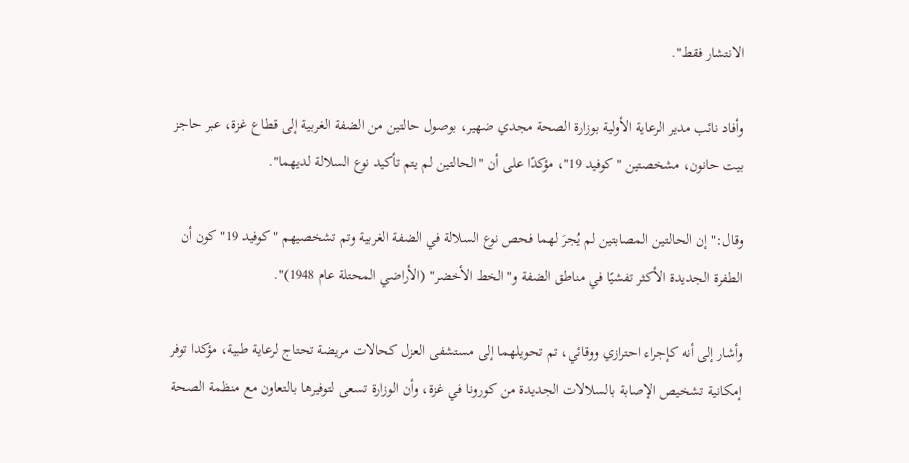الانتشار فقط".

وأفاد نائب مدير الرعاية الأولية بوزارة الصحة مجدي ضهير، بوصول حالتين من الضفة الغربية إلى قطاع غزة، عبر حاجز بيت حانون، مشخصتين "كوفيد 19"، مؤكدًا على أن "الحالتين لم يتم تأكيد نوع السلالة لديهما".

وقال:" إن الحالتين المصابتين لم يُجرَ لهما فحص نوع السلالة في الضفة الغربية وتم تشخصيهم "كوفيد 19" كون أن الطفرة الجديدة الأكثر تفشيًا في مناطق الضفة و"الخط الأخضر" (الأراضي المحتلة عام 1948)".

وأشار إلى أنه كإجراء احترازي ووقائي، تم تحويلهما إلى مستشفى العزل كحالات مريضة تحتاج لرعاية طبية، مؤكدا توفر إمكانية تشخيص الإصابة بالسلالات الجديدة من كورونا في غزة، وأن الوزارة تسعى لتوفيرها بالتعاون مع منظمة الصحة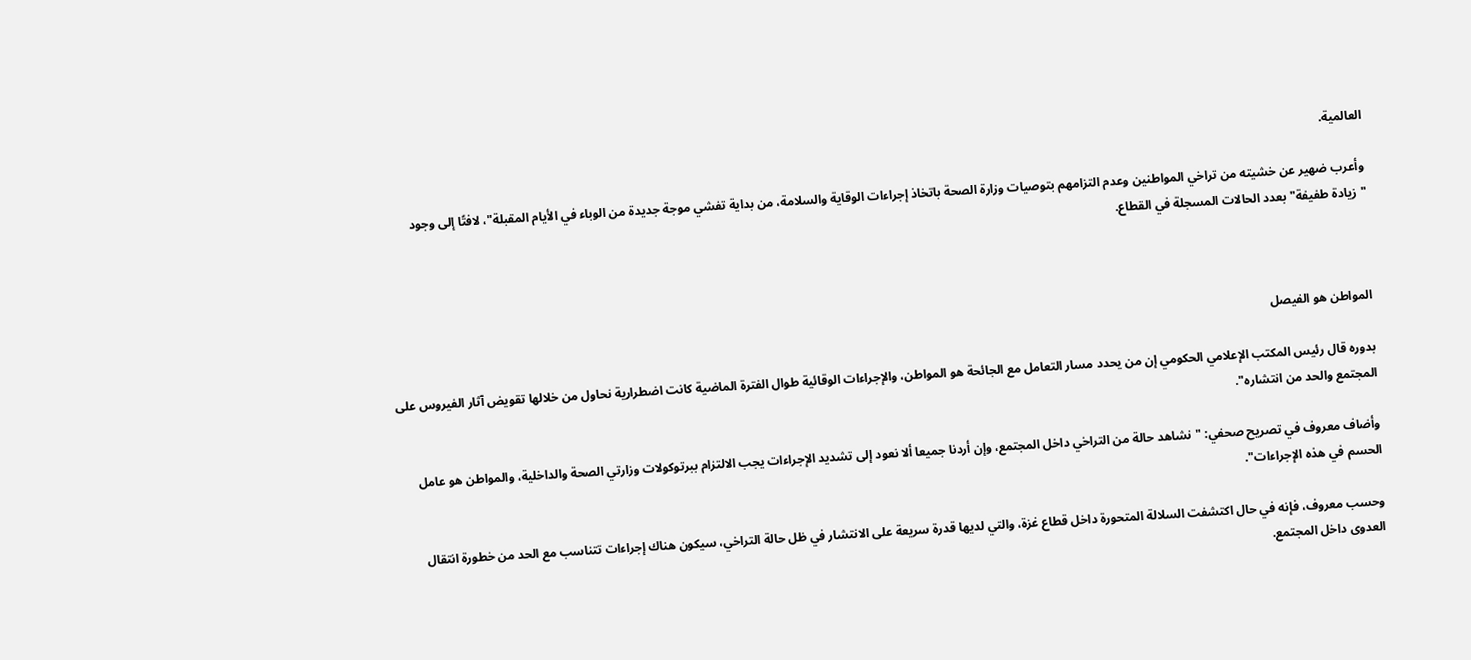العالمية.

وأعرب ضهير عن خشيته من تراخي المواطنين وعدم التزامهم بتوصيات وزارة الصحة باتخاذ إجراءات الوقاية والسلامة، من بداية تفشي موجة جديدة من الوباء في الأيام المقبلة"، لافتًا إلى وجود "زيادة طفيفة" بعدد الحالات المسجلة في القطاع.



المواطن هو الفيصل

بدوره قال رئيس المكتب الإعلامي الحكومي إن من يحدد مسار التعامل مع الجائحة هو المواطن، والإجراءات الوقائية طوال الفترة الماضية كانت اضطرارية نحاول من خلالها تقويض آثار الفيروس على المجتمع والحد من انتشاره".

وأضاف معروف في تصريح صحفي: "نشاهد حالة من التراخي داخل المجتمع، وإن أردنا جميعا ألا نعود إلى تشديد الإجراءات يجب الالتزام ببرتوكولات وزارتي الصحة والداخلية، والمواطن هو عامل الحسم في هذه الإجراءات".

وحسب معروف، فإنه في حال اكتشفت السلالة المتحورة داخل قطاع غزة، والتي لديها قدرة سريعة على الانتشار في ظل حالة التراخي، سيكون هناك إجراءات تتناسب مع الحد من خطورة انتقال العدوى داخل المجتمع.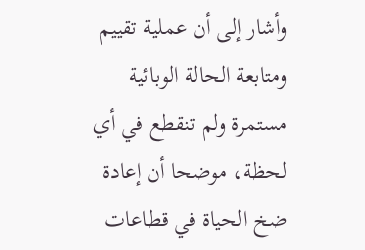وأشار إلى أن عملية تقييم ومتابعة الحالة الوبائية مستمرة ولم تنقطع في أي لحظة، موضحا أن إعادة ضخ الحياة في قطاعات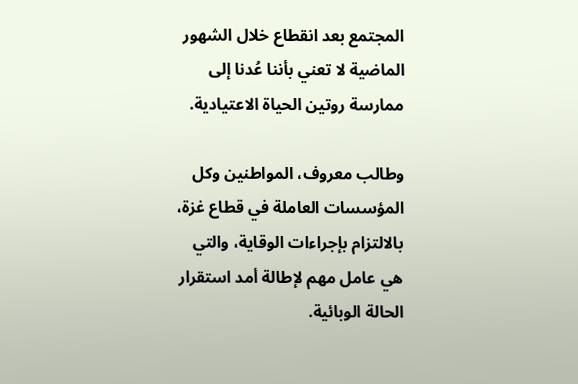المجتمع بعد انقطاع خلال الشهور الماضية لا تعني بأننا عُدنا إلى ممارسة روتين الحياة الاعتيادية.

وطالب معروف، المواطنين وكل المؤسسات العاملة في قطاع غزة، بالالتزام بإجراءات الوقاية، والتي هي عامل مهم لإطالة أمد استقرار الحالة الوبائية.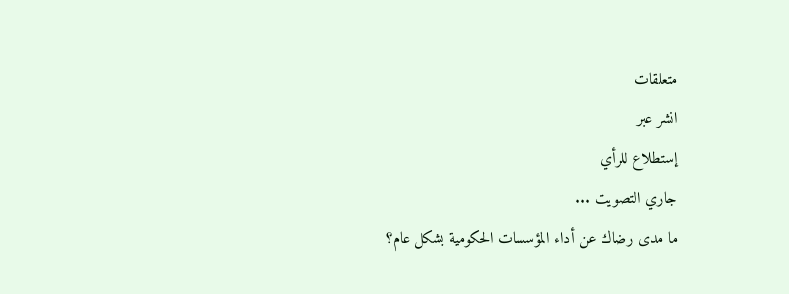متعلقات
انشر عبر
إستطلاع للرأي
جاري التصويت ...
ما مدى رضاك عن أداء المؤسسات الحكومية بشكل عام؟